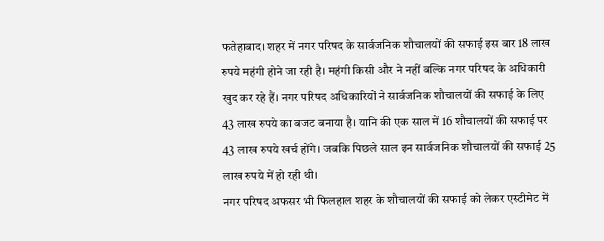फतेहाबाद। शहर में नगर परिषद के सार्वजनिक शौचालयों की सफाई इस बार 18 लाख रुपये महंगी होने जा रही है। महंगी किसी और ने नहीं बल्कि नगर परिषद के अधिकारी खुद कर रहे हैं। नगर परिषद अधिकारियों ने सार्वजनिक शौचालयों की सफाई के लिए 43 लाख रुपये का बजट बनाया है। यानि की एक साल में 16 शौचालयों की सफाई पर 43 लाख रुपये खर्च होंगे। जबकि पिछले साल इन सार्वजनिक शौचालयों की सफाई 25 लाख रुपये में हो रही थी।
नगर परिषद अफसर भी फिलहाल शहर के शौचालयों की सफाई को लेकर एस्टीमेट में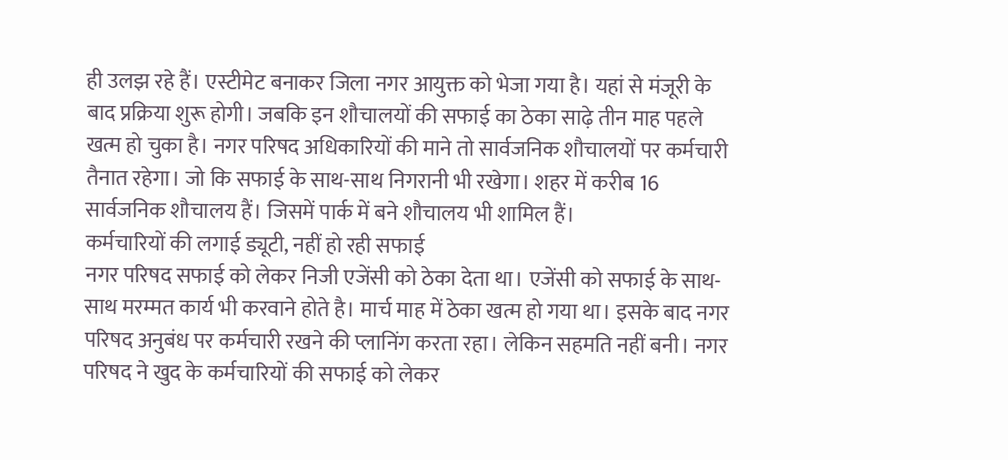ही उलझ रहे हैं। एस्टीमेट बनाकर जिला नगर आयुक्त को भेजा गया है। यहां से मंजूरी के बाद प्रक्रिया शुरू होगी। जबकि इन शौचालयों की सफाई का ठेका साढ़े तीन माह पहले खत्म हो चुका है। नगर परिषद अधिकारियों की माने तो सार्वजनिक शौचालयों पर कर्मचारी तैनात रहेगा। जो कि सफाई के साथ-साथ निगरानी भी रखेगा। शहर में करीब 16 सार्वजनिक शौचालय हैं। जिसमें पार्क में बने शौचालय भी शामिल हैं।
कर्मचारियों की लगाई ड्यूटी, नहीं हो रही सफाई
नगर परिषद सफाई को लेकर निजी एजेंसी को ठेका देता था। एजेंसी को सफाई के साथ-साथ मरम्मत कार्य भी करवाने होते है। मार्च माह में ठेका खत्म हो गया था। इसके बाद नगर परिषद अनुबंध पर कर्मचारी रखने की प्लानिंग करता रहा। लेकिन सहमति नहीं बनी। नगर परिषद ने खुद के कर्मचारियों की सफाई को लेकर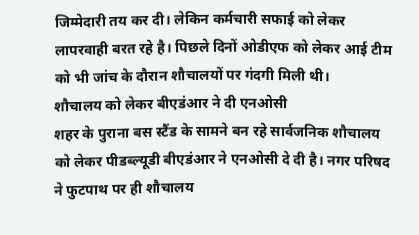जिम्मेदारी तय कर दी। लेकिन कर्मचारी सफाई को लेकर लापरवाही बरत रहे है। पिछले दिनों ओडीएफ को लेकर आई टीम को भी जांच के दौरान शौचालयों पर गंदगी मिली थी।
शौचालय को लेकर बीएडंआर ने दी एनओसी
शहर के पुराना बस स्टैंड के सामने बन रहे सार्वजनिक शौचालय को लेकर पीडब्ल्यूडी बीएडंआर ने एनओसी दे दी है। नगर परिषद ने फुटपाथ पर ही शौचालय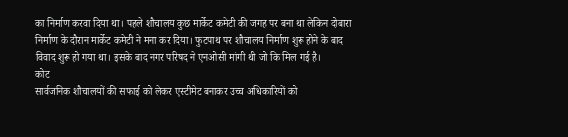का निर्माण करवा दिया था। पहले शौचालय कुछ मार्केट कमेटी की जगह पर बना था लेकिन दोबारा निर्माण के दौरान मार्केट कमेटी ने मना कर दिया। फुटपाथ पर शौचालय निर्माण शुरू होने के बाद विवाद शुरू हो गया था। इसके बाद नगर परिषद ने एनओसी मांगी थी जो कि मिल गई है।
कोट
सार्वजनिक शौचालयों की सफाई को लेकर एस्टीमेट बनाकर उच्च अधिकारियों को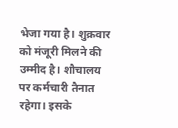भेजा गया है। शुक्रवार को मंजूरी मिलने की उम्मीद है। शौचालय पर कर्मचारी तैनात रहेगा। इसके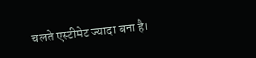चलते एस्टीमेट ज्यादा बना है।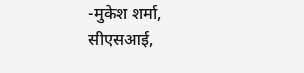-मुकेश शर्मा, सीएसआई,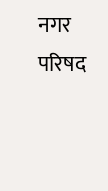नगर परिषद